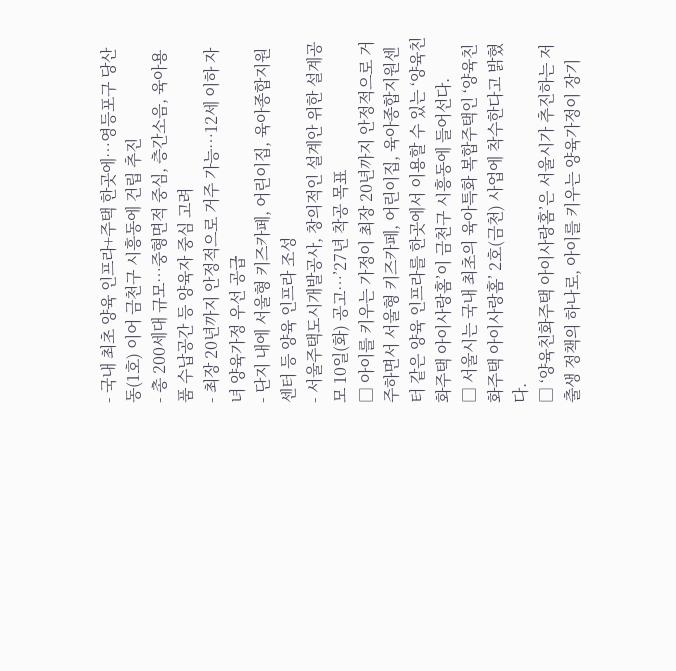- 국내 최초 양육 인프라+주택 한곳에…영등포구 당산동(1호) 이어 금천구 시흥동에 건립 추진
- 총 200세대 규모…중형면적 중심, 층간소음, 육아용품 수납공간 등 양육자 중심 고려
- 최장 20년까지 안정적으로 거주 가능…12세 이하 자녀 양육가정 우선 공급
- 단지 내에 서울형 키즈카페, 어린이집, 육아종합지원센터 등 양육 인프라 조성
- 서울주택도시개발공사, 창의적인 설계안 위한 설계공모 10일(화) 공고…’27년 착공 목표
□ 아이를 키우는 가정이 최장 20년까지 안정적으로 거주하면서 서울형 키즈카페, 어린이집, 육아종합지원센터 같은 양육 인프라를 한곳에서 이용할 수 있는 ‘양육친화주택 아이사랑홈’이 금천구 시흥동에 들어선다.
□ 서울시는 국내 최초의 육아특화 복합주택인 ‘양육친화주택 아이사랑홈’ 2호(금천) 사업에 착수한다고 밝혔다.
□ ‘양육친화주택 아이사랑홈’은 서울시가 추진하는 저출생 정책의 하나로, 아이를 키우는 양육가정이 장기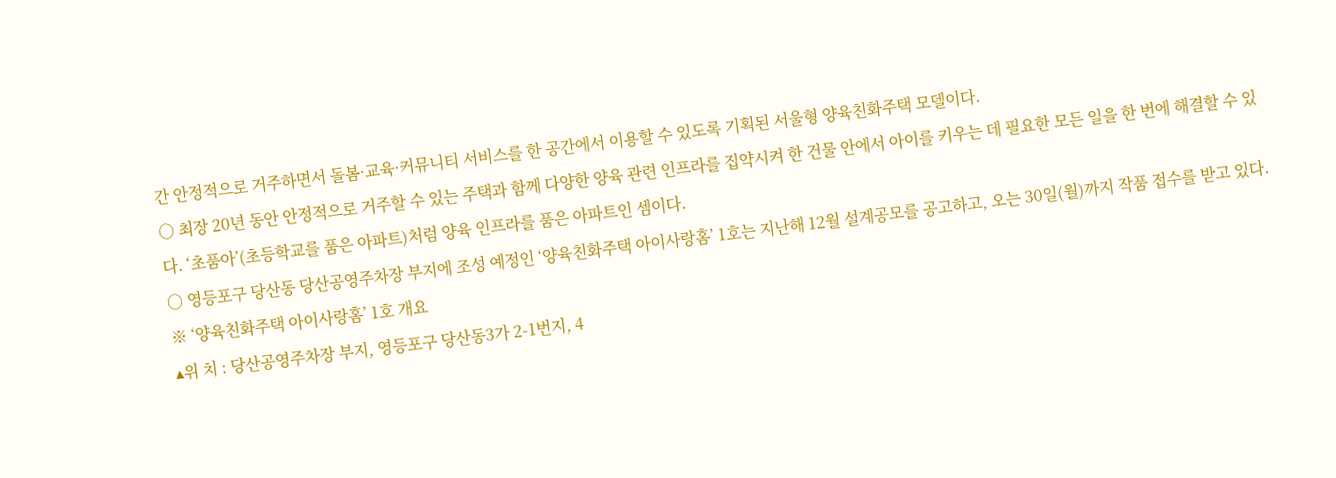간 안정적으로 거주하면서 돌봄·교육·커뮤니티 서비스를 한 공간에서 이용할 수 있도록 기획된 서울형 양육친화주택 모델이다.
○ 최장 20년 동안 안정적으로 거주할 수 있는 주택과 함께 다양한 양육 관련 인프라를 집약시켜 한 건물 안에서 아이를 키우는 데 필요한 모든 일을 한 번에 해결할 수 있다. ‘초품아’(초등학교를 품은 아파트)처럼 양육 인프라를 품은 아파트인 셈이다.
○ 영등포구 당산동 당산공영주차장 부지에 조성 예정인 ‘양육친화주택 아이사랑홈’ 1호는 지난해 12월 설계공모를 공고하고, 오는 30일(월)까지 작품 접수를 받고 있다.
※ ‘양육친화주택 아이사랑홈’ 1호 개요
▴위 치 : 당산공영주차장 부지, 영등포구 당산동3가 2-1번지, 4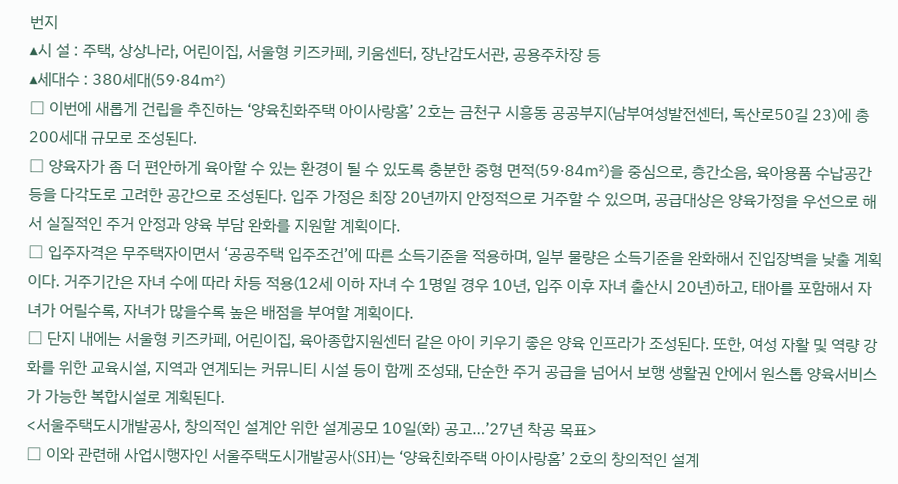번지
▴시 설 : 주택, 상상나라, 어린이집, 서울형 키즈카페, 키움센터, 장난감도서관, 공용주차장 등
▴세대수 : 380세대(59·84㎡)
□ 이번에 새롭게 건립을 추진하는 ‘양육친화주택 아이사랑홈’ 2호는 금천구 시흥동 공공부지(남부여성발전센터, 독산로50길 23)에 총 200세대 규모로 조성된다.
□ 양육자가 좀 더 편안하게 육아할 수 있는 환경이 될 수 있도록 충분한 중형 면적(59·84㎡)을 중심으로, 층간소음, 육아용품 수납공간 등을 다각도로 고려한 공간으로 조성된다. 입주 가정은 최장 20년까지 안정적으로 거주할 수 있으며, 공급대상은 양육가정을 우선으로 해서 실질적인 주거 안정과 양육 부담 완화를 지원할 계획이다.
□ 입주자격은 무주택자이면서 ‘공공주택 입주조건’에 따른 소득기준을 적용하며, 일부 물량은 소득기준을 완화해서 진입장벽을 낮출 계획이다. 거주기간은 자녀 수에 따라 차등 적용(12세 이하 자녀 수 1명일 경우 10년, 입주 이후 자녀 출산시 20년)하고, 태아를 포함해서 자녀가 어릴수록, 자녀가 많을수록 높은 배점을 부여할 계획이다.
□ 단지 내에는 서울형 키즈카페, 어린이집, 육아종합지원센터 같은 아이 키우기 좋은 양육 인프라가 조성된다. 또한, 여성 자활 및 역량 강화를 위한 교육시설, 지역과 연계되는 커뮤니티 시설 등이 함께 조성돼, 단순한 주거 공급을 넘어서 보행 생활권 안에서 원스톱 양육서비스가 가능한 복합시설로 계획된다.
<서울주택도시개발공사, 창의적인 설계안 위한 설계공모 10일(화) 공고…’27년 착공 목표>
□ 이와 관련해 사업시행자인 서울주택도시개발공사(SH)는 ‘양육친화주택 아이사랑홈’ 2호의 창의적인 설계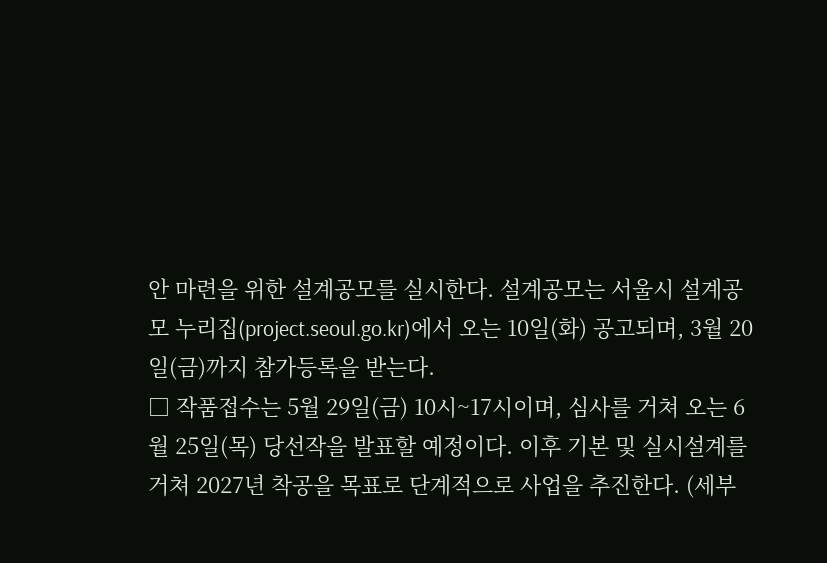안 마련을 위한 설계공모를 실시한다. 설계공모는 서울시 설계공모 누리집(project.seoul.go.kr)에서 오는 10일(화) 공고되며, 3월 20일(금)까지 참가등록을 받는다.
□ 작품접수는 5월 29일(금) 10시~17시이며, 심사를 거쳐 오는 6월 25일(목) 당선작을 발표할 예정이다. 이후 기본 및 실시설계를 거쳐 2027년 착공을 목표로 단계적으로 사업을 추진한다. (세부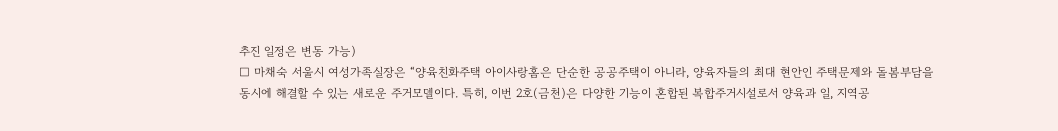추진 일정은 변동 가능)
□ 마채숙 서울시 여성가족실장은 “양육친화주택 아이사랑홈은 단순한 공공주택이 아니라, 양육자들의 최대 현안인 주택문제와 돌봄부담을 동시에 해결할 수 있는 새로운 주거모델이다. 특히, 이번 2호(금천)은 다양한 기능이 혼합된 복합주거시설로서 양육과 일, 지역공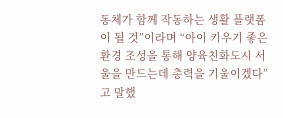동체가 함께 작동하는 생활 플랫폼이 될 것”이라며 “아이 키우기 좋은 환경 조성을 통해 양육친화도시 서울을 만드는데 총력을 기울이겠다”고 말했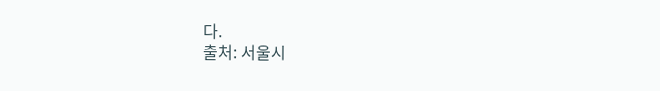다.
출처: 서울시